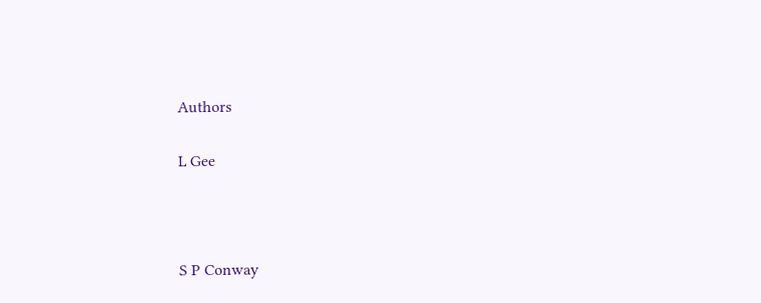Authors

L Gee



S P Conway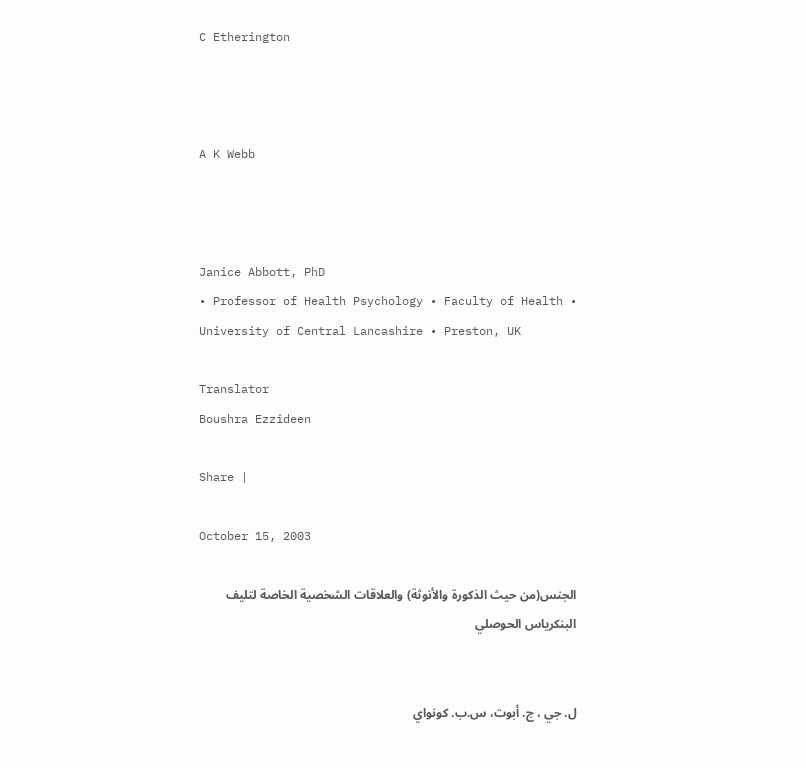C Etherington



A K Webb



Janice Abbott, PhD
• Professor of Health Psychology • Faculty of Health • University of Central Lancashire • Preston, UK

Translator
Boushra Ezzideen

Share |

October 15, 2003

الجنس(من حيث الذكورة والأنوثة) والعلاقات الشخصية الخاصة لتليف البنكرياس الحوصلي


ل. جي ، ج. أبوت، س.ب. كونواي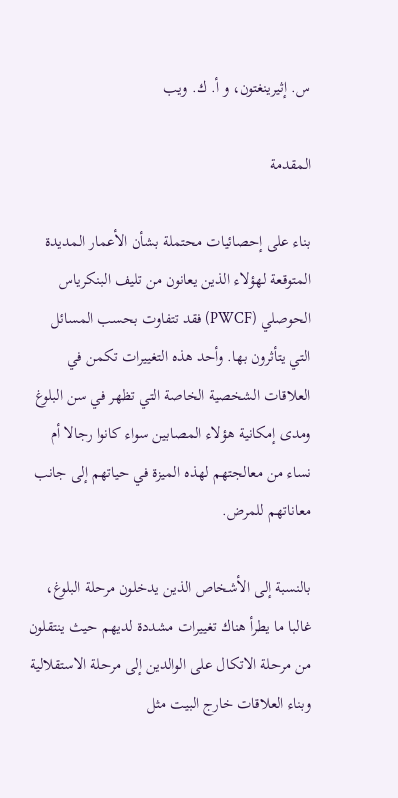س. إثيرينغتون، و أ. ك. ويب

المقدمة

بناء على إحصائيات محتملة بشأن الأعمار المديدة المتوقعة لهؤلاء الذين يعانون من تليف البنكرياس الحوصلي (PWCF) فقد تتفاوت بحسب المسائل التي يتأثرون بها. وأحد هذه التغييرات تكمن في العلاقات الشخصية الخاصة التي تظهر في سن البلوغ ومدى إمكانية هؤلاء المصابين سواء كانوا رجالا أم نساء من معالجتهم لهذه الميزة في حياتهم إلى جانب معاناتهم للمرض.

بالنسبة إلى الأشخاص الذين يدخلون مرحلة البلوغ، غالبا ما يطرأ هناك تغييرات مشددة لديهم حيث ينتقلون من مرحلة الاتكال على الوالدين إلى مرحلة الاستقلالية وبناء العلاقات خارج البيت مثل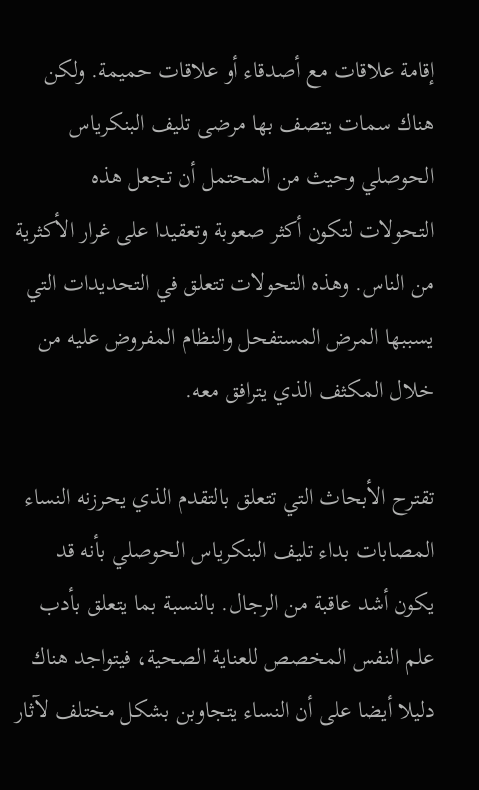إقامة علاقات مع أصدقاء أو علاقات حميمة. ولكن هناك سمات يتصف بها مرضى تليف البنكرياس الحوصلي وحيث من المحتمل أن تجعل هذه التحولات لتكون أكثر صعوبة وتعقيدا على غرار الأكثرية من الناس. وهذه التحولات تتعلق في التحديدات التي يسببها المرض المستفحل والنظام المفروض عليه من خلال المكثف الذي يترافق معه.

تقترح الأبحاث التي تتعلق بالتقدم الذي يحرزنه النساء المصابات بداء تليف البنكرياس الحوصلي بأنه قد يكون أشد عاقبة من الرجال. بالنسبة بما يتعلق بأدب علم النفس المخصص للعناية الصحية، فيتواجد هناك دليلا أيضا على أن النساء يتجاوبن بشكل مختلف لآثار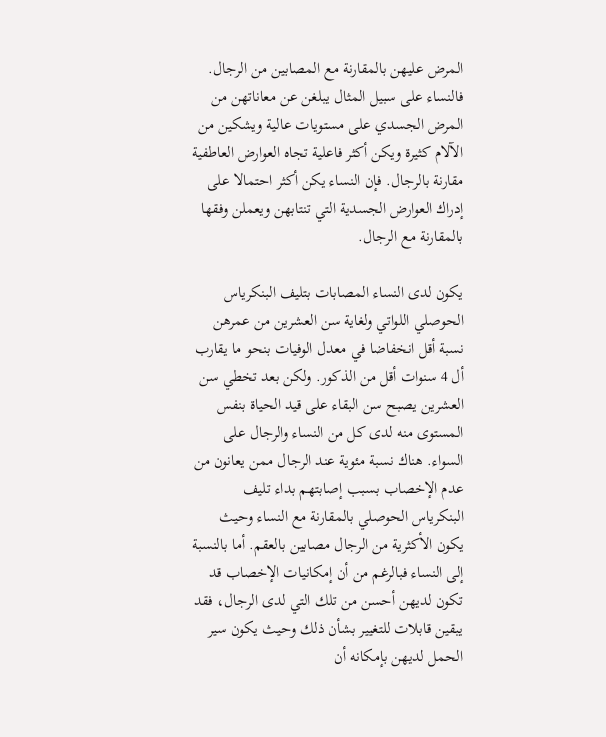المرض عليهن بالمقارنة مع المصابين من الرجال. فالنساء على سبيل المثال يبلغن عن معاناتهن من المرض الجسدي على مستويات عالية ويشكين من الآلام كثيرة ويكن أكثر فاعلية تجاه العوارض العاطفية مقارنة بالرجال. فإن النساء يكن أكثر احتمالا على إدراك العوارض الجسدية التي تنتابهن ويعملن وفقها بالمقارنة مع الرجال.

يكون لدى النساء المصابات بتليف البنكرياس الحوصلي اللواتي ولغاية سن العشرين من عمرهن نسبة أقل انخفاضا في معدل الوفيات بنحو ما يقارب أل 4 سنوات أقل من الذكور. ولكن بعد تخطي سن العشرين يصبح سن البقاء على قيد الحياة بنفس المستوى منه لدى كل من النساء والرجال على السواء. هناك نسبة مئوية عند الرجال ممن يعانون من عدم الإخصاب بسبب إصابتهم بداء تليف البنكرياس الحوصلي بالمقارنة مع النساء وحيث يكون الأكثرية من الرجال مصابين بالعقم. أما بالنسبة إلى النساء فبالرغم من أن إمكانيات الإخصاب قد تكون لديهن أحسن من تلك التي لدى الرجال، فقد يبقين قابلات للتغيير بشأن ذلك وحيث يكون سير الحمل لديهن بإمكانه أن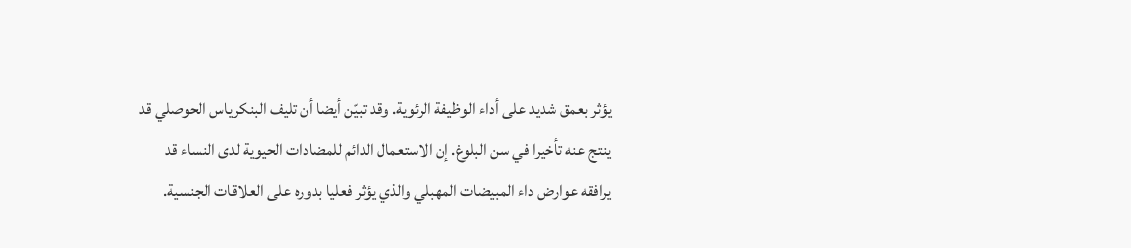يؤثر بعمق شديد على أداء الوظيفة الرئوية. وقد تبيّن أيضا أن تليف البنكرياس الحوصلي قد ينتج عنه تأخيرا في سن البلوغ. إن الاستعمال الدائم للمضادات الحيوية لدى النساء قد يرافقه عوارض داء المبيضات المهبلي والذي يؤثر فعليا بدوره على العلاقات الجنسية.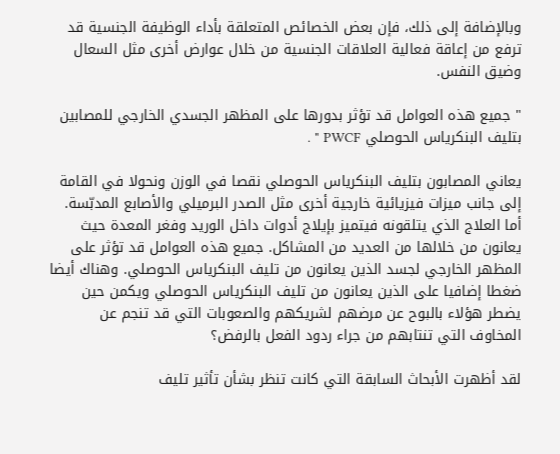وبالإضافة إلى ذلك، فإن بعض الخصائص المتعلقة بأداء الوظيفة الجنسية قد ترفع من إعاقة فعالية العلاقات الجنسية من خلال عوارض أخرى مثل السعال وضيق النفس.

" جميع هذه العوامل قد تؤثر بدورها على المظهر الجسدي الخارجي للمصابين بتليف البنكرياس الحوصلي PWCF " .

يعاني المصابون بتليف البنكرياس الحوصلي نقصا في الوزن ونحولا في القامة إلى جانب ميزات فيزيائية خارجية أخرى مثل الصدر البرميلي والأصابع المدبّسة. أما العلاج الذي يتلقونه فيتميز بإيلاج أدوات داخل الوريد وفغر المعدة حيث يعانون من خلالها من العديد من المشاكل. جميع هذه العوامل قد تؤثر على المظهر الخارجي لجسد الذين يعانون من تليف البنكرياس الحوصلي. وهناك أيضا ضغطا إضافيا على الذين يعانون من تليف البنكرياس الحوصلي ويكمن حين يضطر هؤلاء بالبوح عن مرضهم لشريكهم والصعوبات التي قد تنجم عن المخاوف التي تنتابهم من جراء ردود الفعل بالرفض؟

لقد أظهرت الأبحاث السابقة التي كانت تنظر بشأن تأثير تليف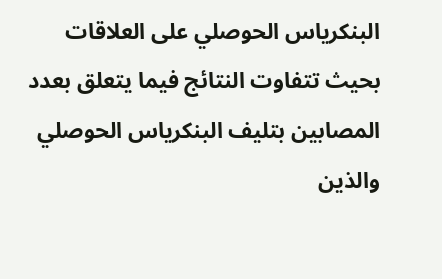البنكرياس الحوصلي على العلاقات بحيث تتفاوت النتائج فيما يتعلق بعدد المصابين بتليف البنكرياس الحوصلي والذين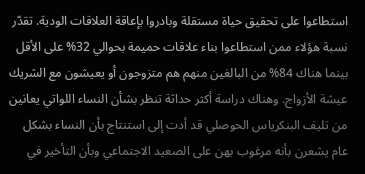استطاعوا على تحقيق حياة مستقلة وبادروا بإعاقة العلاقات الودية. تقدّر نسبة هؤلاء ممن استطاعوا بناء علاقات حميمة بحوالي 32% على الأقل بينما هناك 84% من البالغين منهم هم متزوجون أو يعيشون مع الشريك عيشة الأزواج. وهناك دراسة أكثر حداثة تنظر بشأن النساء اللواتي يعانين من تليف البنكرياس الحوصلي قد أدت إلى استنتاج بأن النساء بشكل عام يشعرن بأنه مرغوب بهن على الصعيد الاجتماعي وبأن التأخير في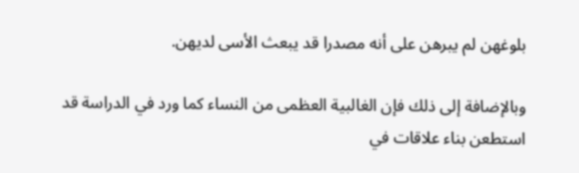بلوغهن لم يبرهن على أنه مصدرا قد يبعث الأسى لديهن.

وبالإضافة إلى ذلك فإن الغالبية العظمى من النساء كما ورد في الدراسة قد استطعن بناء علاقات في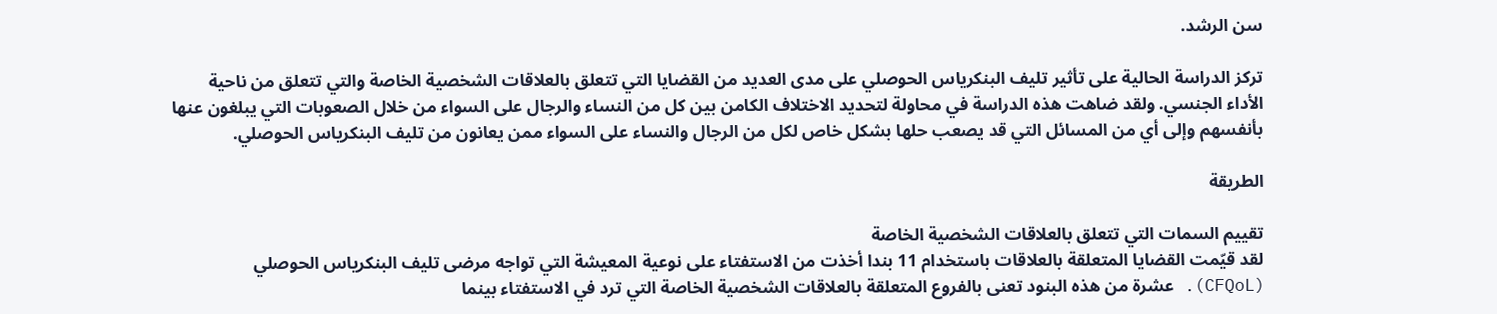سن الرشد.

تركز الدراسة الحالية على تأثير تليف البنكرياس الحوصلي على مدى العديد من القضايا التي تتعلق بالعلاقات الشخصية الخاصة والتي تتعلق من ناحية الأداء الجنسي. ولقد ضاهت هذه الدراسة في محاولة لتحديد الاختلاف الكامن بين كل من النساء والرجال على السواء من خلال الصعوبات التي يبلغون عنها بأنفسهم وإلى أي من المسائل التي قد يصعب حلها بشكل خاص لكل من الرجال والنساء على السواء ممن يعانون من تليف البنكرياس الحوصلي.

الطريقة

تقييم السمات التي تتعلق بالعلاقات الشخصية الخاصة
لقد قيّمت القضايا المتعلقة بالعلاقات باستخدام 11 بندا أخذت من الاستفتاء على نوعية المعيشة التي تواجه مرضى تليف البنكرياس الحوصلي (CFQoL). عشرة من هذه البنود تعنى بالفروع المتعلقة بالعلاقات الشخصية الخاصة التي ترد في الاستفتاء بينما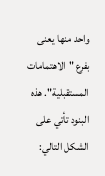واحد منها يعنى بفرع "الاهتمامات المستقبلية". هذه البنود تأتي على الشكل التالي: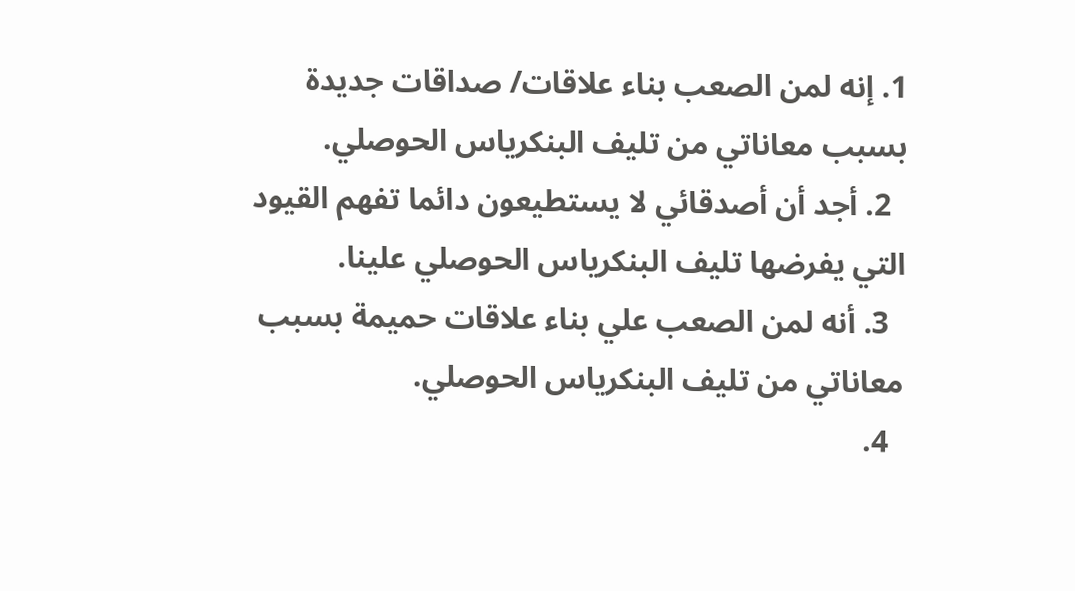1. إنه لمن الصعب بناء علاقات/ صداقات جديدة بسبب معاناتي من تليف البنكرياس الحوصلي.
  2. أجد أن أصدقائي لا يستطيعون دائما تفهم القيود التي يفرضها تليف البنكرياس الحوصلي علينا.
  3. أنه لمن الصعب علي بناء علاقات حميمة بسبب معاناتي من تليف البنكرياس الحوصلي.
  4.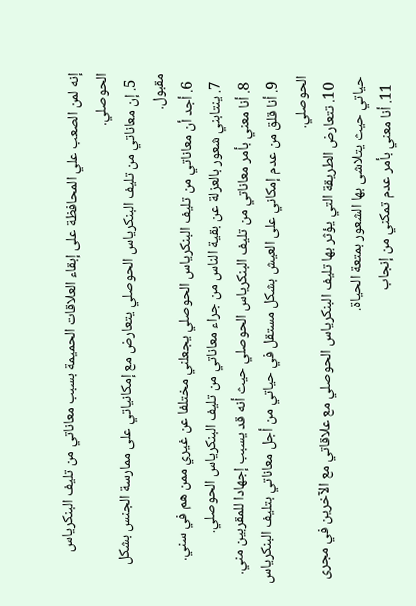إنه لمن الصعب علي المحافظة على إبقاء العلاقات الحميمة بسبب معاناتي من تليف البنكرياس الحوصلي.
  5. إن معاناتي من تليف البنكرياس الحوصلي يتعارض مع إمكانياتي على ممارسة الجنس بشكل مقبول.
  6. أجد أن معاناتي من تليف البنكرياس الحوصلي يجعلني مختلفا عن غيري ممن هم في سني.
  7. ينتابني شعور بالعزلة عن بقية الناس من جراء معاناتي من تليف البنكرياس الحوصلي.
  8. أنا معني بأمر معاناتي من تليف البنكرياس الحوصلي حيث أنه قد يسبب إجهادا للمقربين مني.
  9. أنا قلق من عدم إمكاني على العيش بشكل مستقل في حياتي من أجل معاناتي بتليف البنكرياس الحوصلي.
  10. تتعارض الطريقة التي يؤثر بها تليف البنكرياس الحوصلي مع علاقاتي مع الآخرين في مجرى حياتي حيث يتلاشى بها الشعور بمتعة الحياة.
  11. أنا معني بأمر عدم تمكني من إنجاب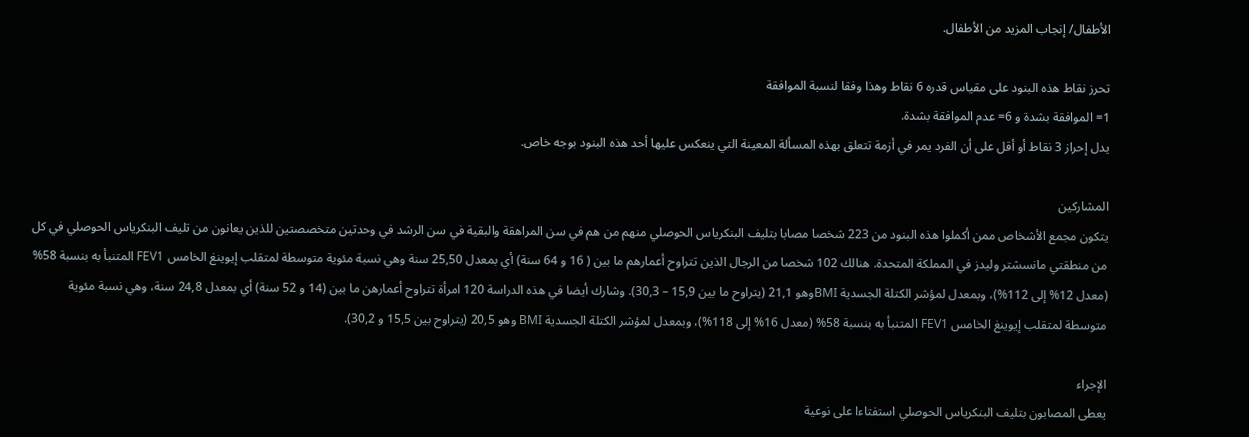الأطفال/ إنجاب المزيد من الأطفال.

تحرز نقاط هذه البنود على مقياس قدره 6 نقاط وهذا وفقا لنسبة الموافقة
1= الموافقة بشدة و 6= عدم الموافقة بشدة.
يدل إحراز 3 نقاط أو أقل على أن الفرد يمر في أزمة تتعلق بهذه المسألة المعينة التي ينعكس عليها أحد هذه البنود بوجه خاص.

المشاركين
يتكون مجمع الأشخاص ممن أكملوا هذه البنود من 223 شخصا مصابا بتليف البنكرياس الحوصلي منهم من هم في سن المراهقة والبقية في سن الرشد في وحدتين متخصصتين للذين يعانون من تليف البنكرياس الحوصلي في كل من منطقتي مانسشتر وليدز في المملكة المتحدة. هنالك 102 شخصا من الرجال الذين تتراوح أعمارهم ما بين ( 16 و 64 سنة) أي بمعدل 25,50 سنة وهي نسبة مئوية متوسطة لمتقلب إيوينغ الخامس FEV1 المتنبأ به بنسبة 58% (معدل 12% إلى 112%)، وبمعدل لمؤشر الكتلة الجسدية BMIوهو 21,1 (يتراوح ما بين 15,9 – 30,3). وشارك أيضا في هذه الدراسة 120 امرأة تتراوح أعمارهن ما بين (14 و 52 سنة) أي بمعدل 24,8 سنة، وهي نسبة مئوية متوسطة لمتقلب إيوينغ الخامس FEV1 المتنبأ به بنسبة 58% (معدل 16% إلى 118%)، وبمعدل لمؤشر الكتلة الجسدية BMI وهو 20,5 (يتراوح بين 15,5 و 30,2).

الإجراء
يعطى المصابون بتليف البنكرياس الحوصلي استفتاءا على نوعية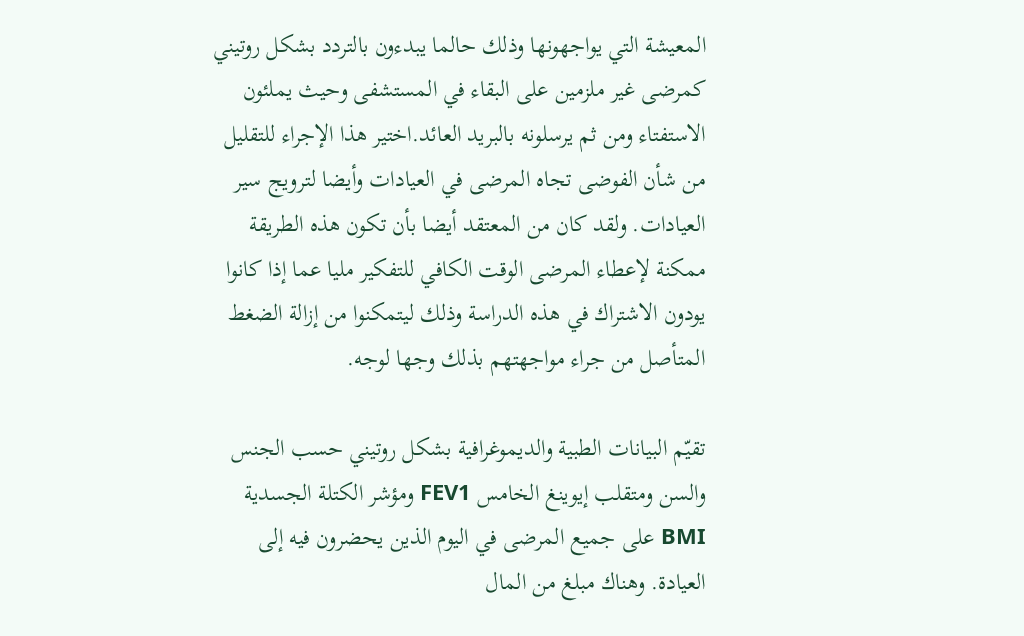المعيشة التي يواجهونها وذلك حالما يبدءون بالتردد بشكل روتيني كمرضى غير ملزمين على البقاء في المستشفى وحيث يملئون الاستفتاء ومن ثم يرسلونه بالبريد العائد.اختير هذا الإجراء للتقليل من شأن الفوضى تجاه المرضى في العيادات وأيضا لترويج سير العيادات. ولقد كان من المعتقد أيضا بأن تكون هذه الطريقة ممكنة لإعطاء المرضى الوقت الكافي للتفكير مليا عما إذا كانوا يودون الاشتراك في هذه الدراسة وذلك ليتمكنوا من إزالة الضغط المتأصل من جراء مواجهتهم بذلك وجها لوجه.

تقيّم البيانات الطبية والديموغرافية بشكل روتيني حسب الجنس والسن ومتقلب إيوينغ الخامس FEV1 ومؤشر الكتلة الجسدية BMI على جميع المرضى في اليوم الذين يحضرون فيه إلى العيادة. وهناك مبلغ من المال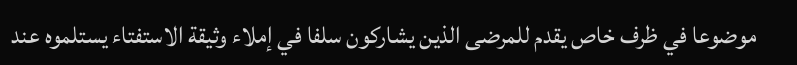موضوعا في ظرف خاص يقدم للمرضى الذين يشاركون سلفا في إملاء وثيقة الاستفتاء يستلموه عند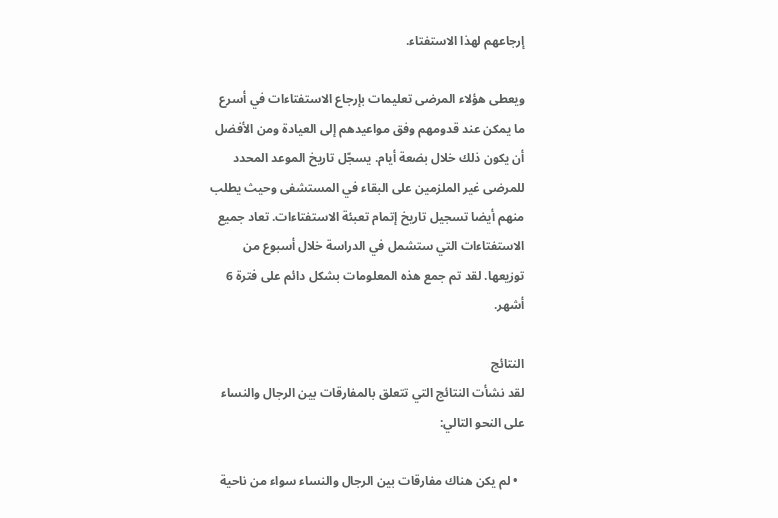إرجاعهم لهذا الاستفتاء.

ويعطى هؤلاء المرضى تعليمات بإرجاع الاستفتاءات في أسرع ما يمكن عند قدومهم وفق مواعيدهم إلى العيادة ومن الأفضل أن يكون ذلك خلال بضعة أيام. يسجّل تاريخ الموعد المحدد للمرضى غير الملزمين على البقاء في المستشفى وحيث يطلب منهم أيضا تسجيل تاريخ إتمام تعبئة الاستفتاءات. تعاد جميع الاستفتاءات التي ستشمل في الدراسة خلال أسبوع من توزيعها. لقد تم جمع هذه المعلومات بشكل دائم على فترة 6 أشهر.

النتائج
لقد نشأت النتائج التي تتعلق بالمفارقات بين الرجال والنساء على النحو التالي:

  • لم يكن هناك مفارقات بين الرجال والنساء سواء من ناحية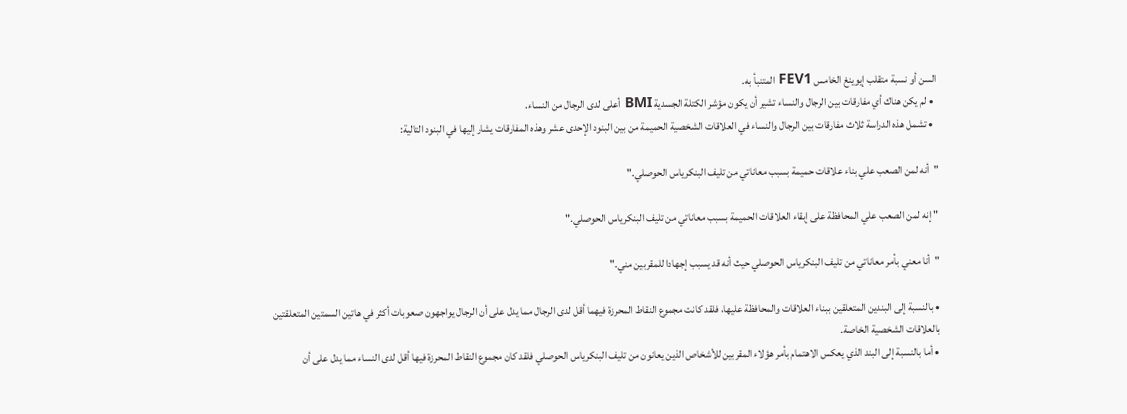السن أو نسبة متقلب إيوينغ الخامس FEV1 المتنبأ به.
  • لم يكن هناك أي مفارقات بين الرجال والنساء تشير أن يكون مؤشر الكتلة الجسدية BMI أعلى لدى الرجال من النساء.
  • تشمل هذه الدراسة ثلاث مفارقات بين الرجال والنساء في العلاقات الشخصية الحميمة من بين البنود الإحدى عشر وهذه المفارقات يشار إليها في البنود التالية:

"أنه لمن الصعب علي بناء علاقات حميمة بسبب معاناتي من تليف البنكرياس الحوصلي."

" إنه لمن الصعب علي المحافظة على إبقاء العلاقات الحميمة بسبب معاناتي من تليف البنكرياس الحوصلي."

"أنا معني بأمر معاناتي من تليف البنكرياس الحوصلي حيث أنه قد يسبب إجهادا للمقربين مني."

• بالنسبة إلى البندين المتعلقين ببناء العلاقات والمحافظة عليها، فلقد كانت مجموع النقاط المحرزة فيهما أقل لدى الرجال مما يدل على أن الرجال يواجهون صعوبات أكثر في هاتين السمتين المتعلقتين بالعلاقات الشخصية الخاصة.
• أما بالنسبة إلى البند الذي يعكس الاهتمام بأمر هؤلاء المقربين للأشخاص الذين يعانون من تليف البنكرياس الحوصلي فلقد كان مجموع النقاط المحرزة فيها أقل لدى النساء مما يدل على أن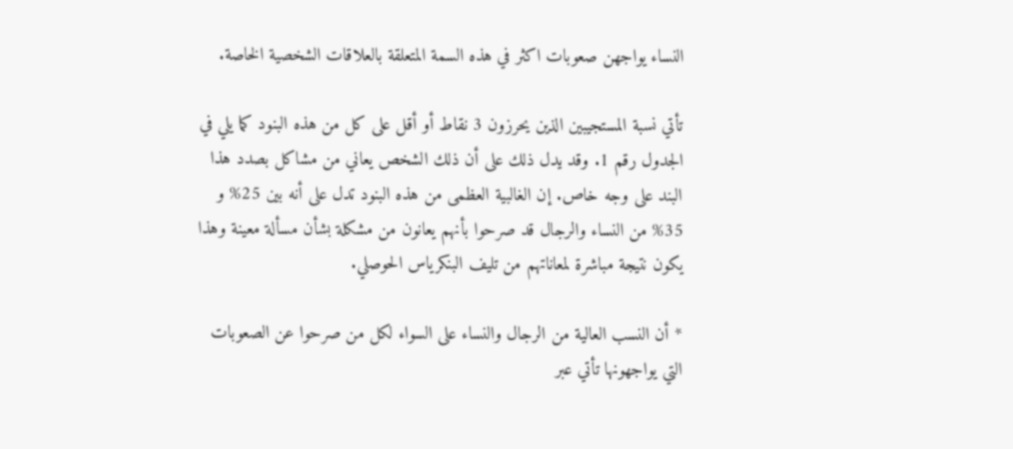النساء يواجهن صعوبات اكثر في هذه السمة المتعلقة بالعلاقات الشخصية الخاصة.

تأتي نسبة المستجيبين الذين يحرزون 3 نقاط أو أقل على كل من هذه البنود كما يلي في الجدول رقم 1. وقد يدل ذلك على أن ذلك الشخص يعاني من مشاكل بصدد هذا البند على وجه خاص. إن الغالبية العظمى من هذه البنود تدل على أنه بين 25% و 35% من النساء والرجال قد صرحوا بأنهم يعانون من مشكلة بشأن مسألة معينة وهذا يكون نتيجة مباشرة لمعاناتهم من تليف البنكرياس الحوصلي.

* أن النسب العالية من الرجال والنساء على السواء لكل من صرحوا عن الصعوبات التي يواجهونها تأتي عبر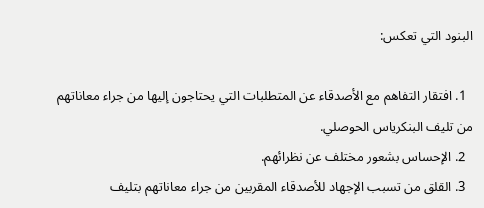البنود التي تعكس:

  1. افتقار التفاهم مع الأصدقاء عن المتطلبات التي يحتاجون إليها من جراء معاناتهم من تليف البنكرياس الحوصلي.
  2. الإحساس بشعور مختلف عن نظرائهم.
  3. القلق من تسبب الإجهاد للأصدقاء المقربين من جراء معاناتهم بتليف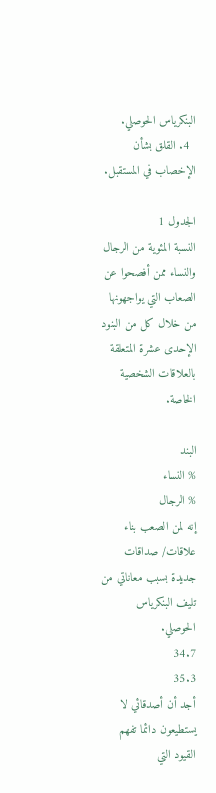البنكرياس الحوصلي.
  4. القلق بشأن الإخصاب في المستقبل.

الجدول 1
النسبة المئوية من الرجال والنساء ممن أفصحوا عن الصعاب التي يواجهونها من خلال كل من البنود الإحدى عشرة المتعلقة بالعلاقات الشخصية الخاصة.

البند
% النساء
% الرجال
إنه لمن الصعب بناء علاقات/ صداقات جديدة بسبب معاناتي من تليف البنكرياس الحوصلي.
34.7
35.3
أجد أن أصدقائي لا يستطيعون دائما تفهم القيود التي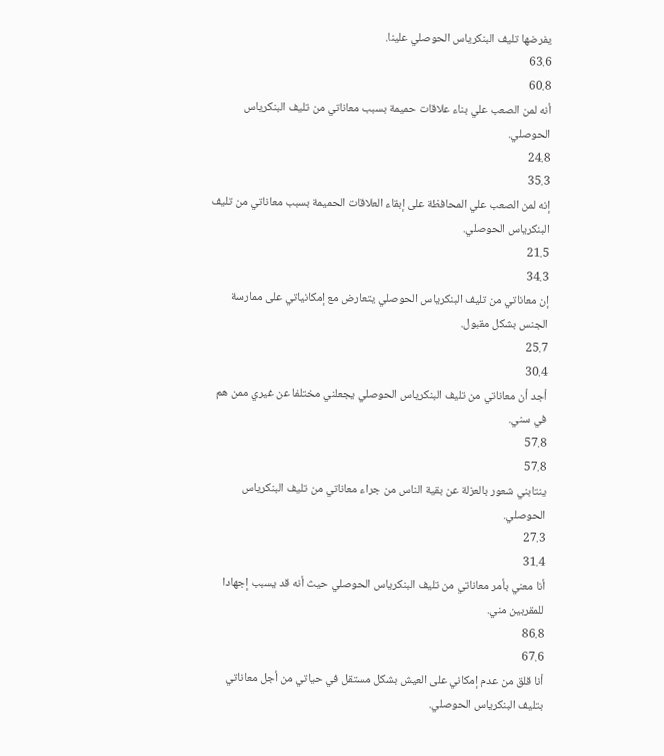يفرضها تليف البنكرياس الحوصلي علينا.
63.6
60.8
أنه لمن الصعب علي بناء علاقات حميمة بسبب معاناتي من تليف البنكرياس الحوصلي.
24.8
35.3
إنه لمن الصعب علي المحافظة على إبقاء العلاقات الحميمة بسبب معاناتي من تليف البنكرياس الحوصلي.
21.5
34.3
إن معاناتي من تليف البنكرياس الحوصلي يتعارض مع إمكانياتي على ممارسة الجنس بشكل مقبول.
25.7
30.4
أجد أن معاناتي من تليف البنكرياس الحوصلي يجعلني مختلفا عن غيري ممن هم في سني.
57.8
57.8
ينتابني شعور بالعزلة عن بقية الناس من جراء معاناتي من تليف البنكرياس الحوصلي.
27.3
31.4
أنا معني بأمر معاناتي من تليف البنكرياس الحوصلي حيث أنه قد يسبب إجهادا للمقربين مني.
86.8
67.6
أنا قلق من عدم إمكاني على العيش بشكل مستقل في حياتي من أجل معاناتي بتليف البنكرياس الحوصلي.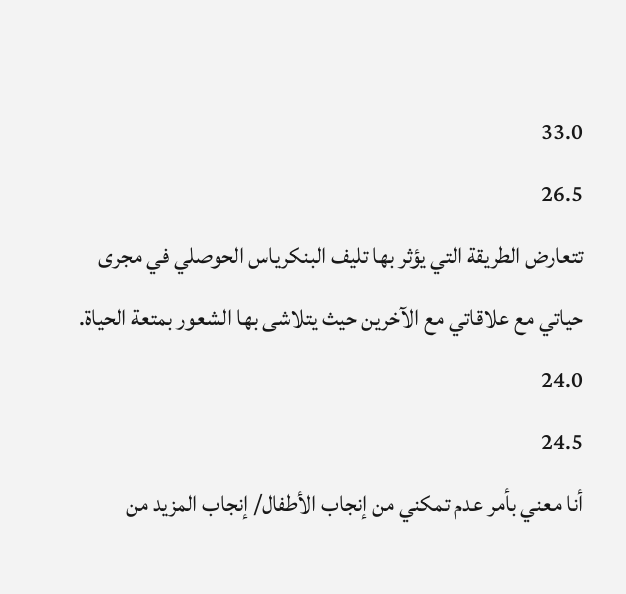33.0
26.5
تتعارض الطريقة التي يؤثر بها تليف البنكرياس الحوصلي في مجرى حياتي مع علاقاتي مع الآخرين حيث يتلاشى بها الشعور بمتعة الحياة.
24.0
24.5
أنا معني بأمر عدم تمكني من إنجاب الأطفال/ إنجاب المزيد من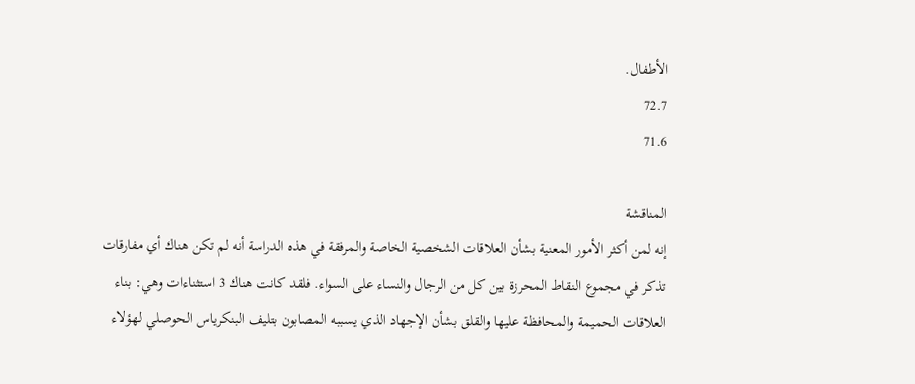الأطفال.
72.7
71.6

المناقشة
إنه لمن أكثر الأمور المعنية بشأن العلاقات الشخصية الخاصة والمرفقة في هذه الدراسة أنه لم تكن هناك أي مفارقات تذكر في مجموع النقاط المحرزة بين كل من الرجال والنساء على السواء. فلقد كانت هناك 3 استثناءات وهي: بناء العلاقات الحميمة والمحافظة عليها والقلق بشأن الإجهاد الذي يسببه المصابون بتليف البنكرياس الحوصلي لهؤلاء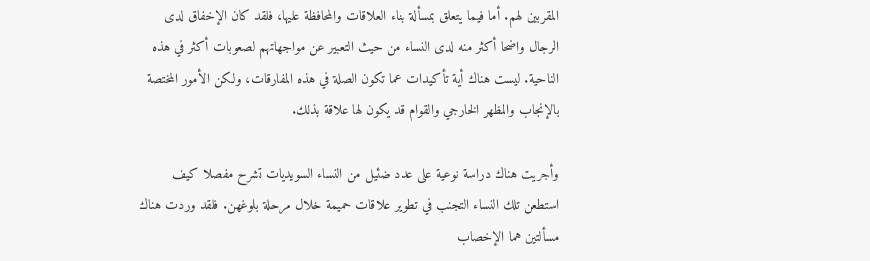المقربين لهم. أما فيما يتعلق بمسألة بناء العلاقات والمحافظة عليها، فلقد كان الإخفاق لدى الرجال واضحا أكثر منه لدى النساء من حيث التعبير عن مواجهاتهم لصعوبات أكثر في هذه الناحية. ليست هناك أية تأكيدات عما تكون الصلة في هذه المفارقات، ولكن الأمور المختصة بالإنجاب والمظهر الخارجي والقوام قد يكون لها علاقة بذلك.

وأجريت هناك دراسة نوعية على عدد ضئيل من النساء السويديات تشرح مفصلا كيف استطعن تلك النساء التجنب في تطوير علاقات حميمة خلال مرحلة بلوغهن. فلقد وردت هناك مسألتين هما الإخصاب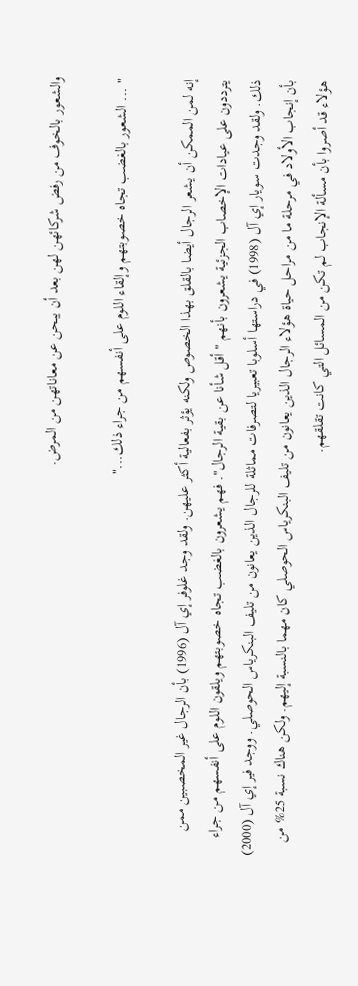والشعور بالخوف من رفض شركائهن لهن بعد أن يبحن عن معاناتهن من المرض.

" ... الشعور بالغضب تجاه خصوبتهم وإلقاء اللوم على أنفسهم من جراء ذلك..."

إنه لمن الممكن أن يشعر الرجال أيضا بالقلق بهذا الخصوص ولكنه يؤثر بفعالية أكثر عليهن. ولقد وجد غلوفر إي آل (1996) بأن الرجال غير المخصبين ممن يترددون على عيادات الإخصاب الجزئية يشعرون بأنهم " أقل شأنا عن بقية الرجال". فهم يشعرون بالغضب تجاه خصوبتهم ويلقون اللوم على أنفسهم من جراء ذلك. ولقد وجدت سويار إي آل (1998) في دراستها أسلوبا تعبيريا لتصرفات مماثلة للرجال الذين يعانون من تليف البنكرياس الحوصلي. ووجد فير إي آل (2000) بأن إنجاب الأولاد في مرحلة ما من مراحل حياة هؤلاء الرجال الذين يعانون من تليف البنكرياس الحوصلي كان مهما بالنسبة إليهم. ولكن هناك نسبة 25% من هؤلاء قد أصروا بأن مسألة الإنجاب لم تكن من المسائل التي كانت تقلقهم.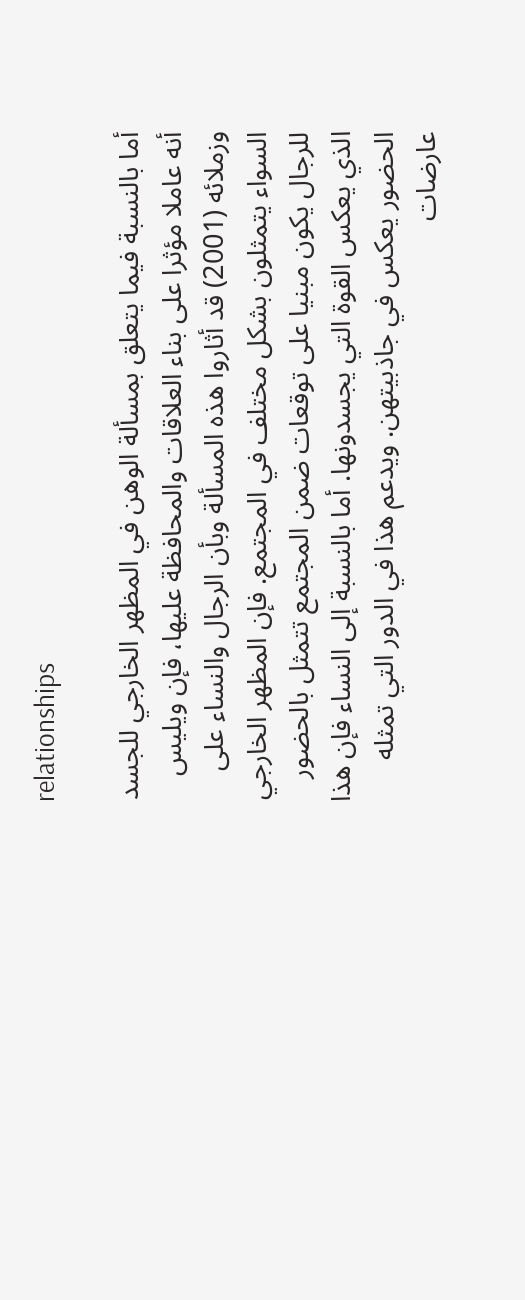relationships

أما بالنسبة فيما يتعلق بمسألة الوهن في المظهر الخارجي للجسد أنه عاملا مؤثرا على بناء العلاقات والمحافظة عليها، فإن ويليس وزملائه (2001) قد أثاروا هذه المسألة وبأن الرجال والنساء على السواء يتمثلون بشكل مختلف في المجتمع. فإن المظهر الخارجي للرجال يكون مبنيا على توقعات ضمن المجتمع تتمثل بالحضور الذي يعكس القوة التي يجسدونها. أما بالنسبة إلى النساء فإن هذا الحضور يعكس في جاذبيتهن. ويدعم هذا في الدور التي تمثله عارضات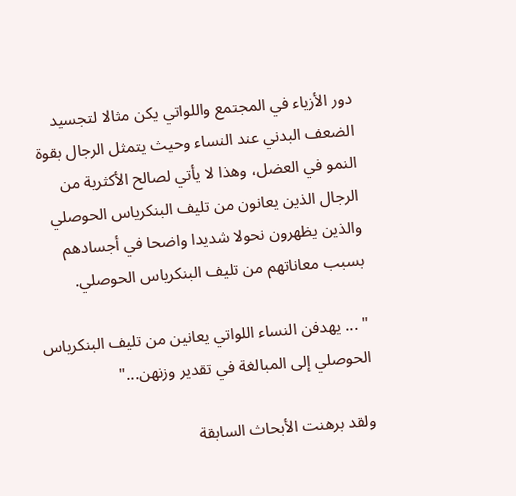دور الأزياء في المجتمع واللواتي يكن مثالا لتجسيد الضعف البدني عند النساء وحيث يتمثل الرجال بقوة النمو في العضل، وهذا لا يأتي لصالح الأكثرية من الرجال الذين يعانون من تليف البنكرياس الحوصلي والذين يظهرون نحولا شديدا واضحا في أجسادهم بسبب معاناتهم من تليف البنكرياس الحوصلي.

" ... يهدفن النساء اللواتي يعانين من تليف البنكرياس الحوصلي إلى المبالغة في تقدير وزنهن..."

ولقد برهنت الأبحاث السابقة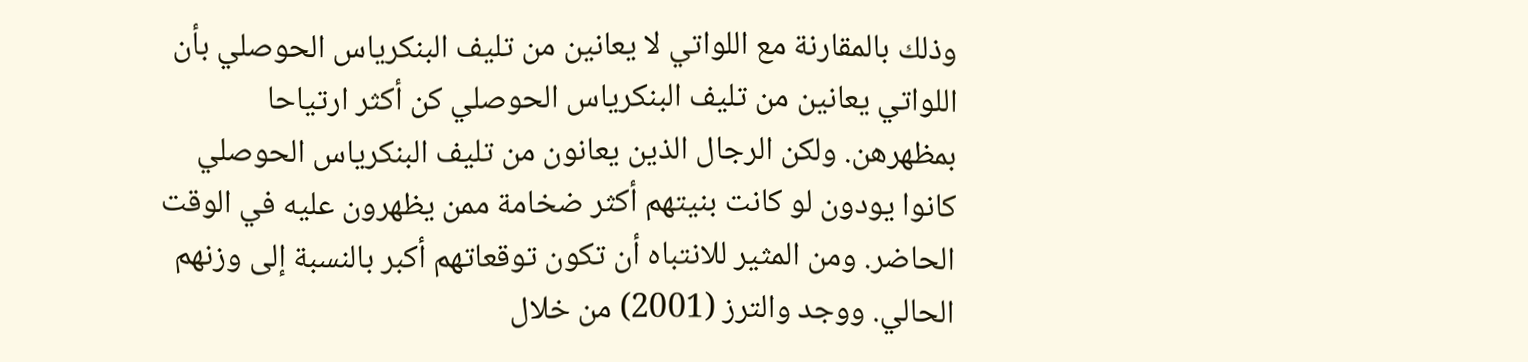وذلك بالمقارنة مع اللواتي لا يعانين من تليف البنكرياس الحوصلي بأن اللواتي يعانين من تليف البنكرياس الحوصلي كن أكثر ارتياحا بمظهرهن. ولكن الرجال الذين يعانون من تليف البنكرياس الحوصلي كانوا يودون لو كانت بنيتهم أكثر ضخامة ممن يظهرون عليه في الوقت الحاضر. ومن المثير للانتباه أن تكون توقعاتهم أكبر بالنسبة إلى وزنهم الحالي. ووجد والترز (2001) من خلال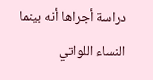دراسة أجراها أنه بينما النساء اللواتي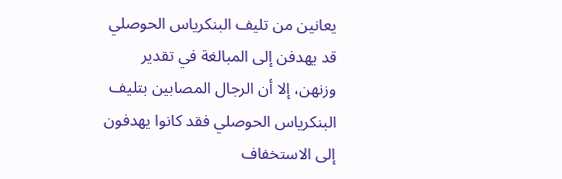يعانين من تليف البنكرياس الحوصلي قد يهدفن إلى المبالغة في تقدير وزنهن، إلا أن الرجال المصابين بتليف البنكرياس الحوصلي فقد كانوا يهدفون إلى الاستخفاف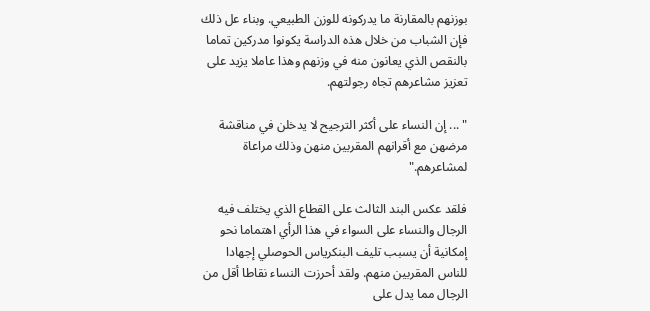بوزنهم بالمقارنة ما يدركونه للوزن الطبيعي. وبناء عل ذلك فإن الشباب من خلال هذه الدراسة يكونوا مدركين تماما بالنقص الذي يعانون منه في وزنهم وهذا عاملا يزيد على تعزيز مشاعرهم تجاه رجولتهم.

" ... إن النساء على أكثر الترجيح لا يدخلن في مناقشة مرضهن مع أقرانهم المقربين منهن وذلك مراعاة لمشاعرهم."

فلقد عكس البند الثالث على القطاع الذي يختلف فيه الرجال والنساء على السواء في هذا الرأي اهتماما نحو إمكانية أن يسبب تليف البنكرياس الحوصلي إجهادا للناس المقربين منهم. ولقد أحرزت النساء نقاطا أقل من الرجال مما يدل على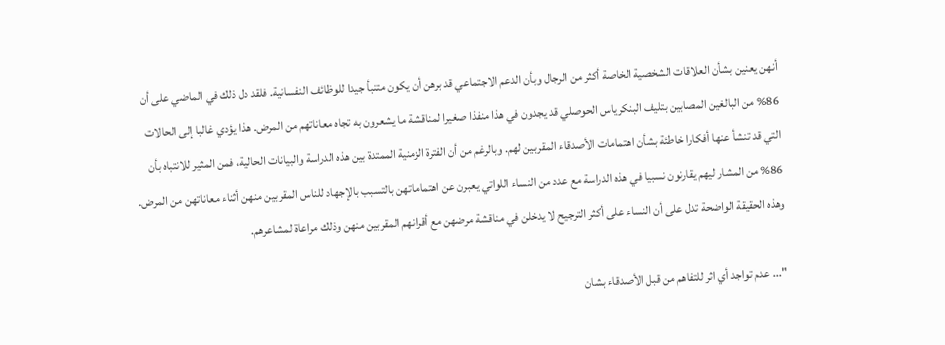أنهن يعنين بشأن العلاقات الشخصية الخاصة أكثر من الرجال وبأن الدعم الاجتماعي قد برهن أن يكون متنبأ جيدا للوظائف النفسانية. فلقد دل ذلك في الماضي على أن 86% من البالغين المصابين بتليف البنكرياس الحوصلي قد يجدون في هذا منفذا صغيرا لمناقشة ما يشعرون به تجاه معاناتهم من المرض. هذا يؤدي غالبا إلى الحالات التي قد تنشأ عنها أفكارا خاطئة بشأن اهتمامات الأصدقاء المقربين لهم. وبالرغم من أن الفترة الزمنية الممتدة بين هذه الدراسة والبيانات الحالية، فمن المثير للانتباه بأن 86% من المشار ليهم يقارنون نسبيا في هذه الدراسة مع عدد من النساء اللواتي يعبرن عن اهتماماتهن بالتسبب بالإجهاد للناس المقربين منهن أثناء معاناتهن من المرض. وهذه الحقيقة الواضحة تدل على أن النساء على أكثر الترجيح لا يدخلن في مناقشة مرضهن مع أقرانهم المقربين منهن وذلك مراعاة لمشاعرهم.

"... عدم تواجد أي اثر للتفاهم من قبل الأصدقاء بشان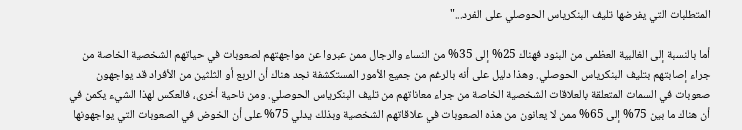المتطلبات التي يفرضها تليف البنكرياس الحوصلي على الفرد..."

أما بالنسبة إلى الغالبية العظمى من البنود فهناك 25% إلى 35% من النساء والرجال ممن عبروا عن مواجهتهم لصعوبات في حياتهم الشخصية الخاصة من جراء إصابتهم بتليف البنكرياس الحوصلي. وهذا دليل على أنه بالرغم من جميع الأمور المستكشفة نجد هناك أن الربع أو الثلثين من الأفراد قد يواجهون صعوبات في السمات المتعلقة بالعلاقات الشخصية الخاصة من جراء معاناتهم من تليف البنكرياس الحوصلي. ومن ناحية أخرى، فالعكس لهذا الشيء يكمن في أن هناك ما بين 75% إلى 65% ممن لا يعانون من هذه الصعوبات في علاقاتهم الشخصية وبذلك يدلي 75% على أن الخوض في الصعوبات التي يواجهونها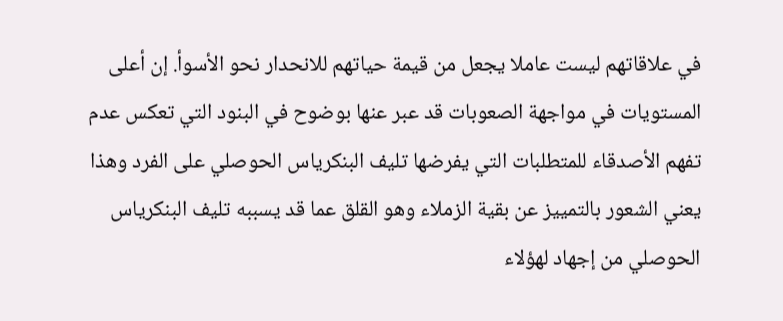في علاقاتهم ليست عاملا يجعل من قيمة حياتهم للانحدار نحو الأسوأ. إن أعلى المستويات في مواجهة الصعوبات قد عبر عنها بوضوح في البنود التي تعكس عدم تفهم الأصدقاء للمتطلبات التي يفرضها تليف البنكرياس الحوصلي على الفرد وهذا يعني الشعور بالتمييز عن بقية الزملاء وهو القلق عما قد يسببه تليف البنكرياس الحوصلي من إجهاد لهؤلاء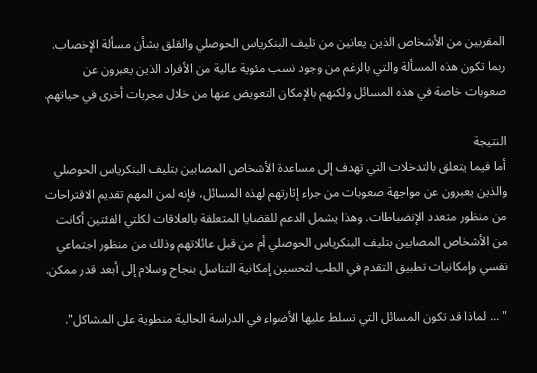المقربين من الأشخاص الذين يعانين من تليف البنكرياس الحوصلي والقلق بشأن مسألة الإخصاب. ربما تكون هذه المسألة والتي بالرغم من وجود نسب مئوية عالية من الأفراد الذين يعبرون عن صعوبات خاصة في هذه المسائل ولكنهم بالإمكان التعويض عنها من خلال مجريات أخرى في حياتهم.

النتيجة
أما فيما يتعلق بالتدخلات التي تهدف إلى مساعدة الأشخاص المصابين بتليف البنكرياس الحوصلي والذين يعبرون عن مواجهة صعوبات من جراء إثارتهم لهذه المسائل، فإنه لمن المهم تقديم الاقتراحات من منظور متعدد الإنضباطات. وهذا يشمل الدعم للقضايا المتعلقة بالعلاقات لكلتي الفئتين أكانت من الأشخاص المصابين بتليف البنكرياس الحوصلي أم من قبل عائلاتهم وذلك من منظور اجتماعي نفسي وإمكانيات تطبيق التقدم في الطب لتحسين إمكانية التناسل بنجاح وسلام إلى أبعد قدر ممكن.

" ... لماذا قد تكون المسائل التي تسلط عليها الأضواء في الدراسة الحالية منطوية على المشاكل".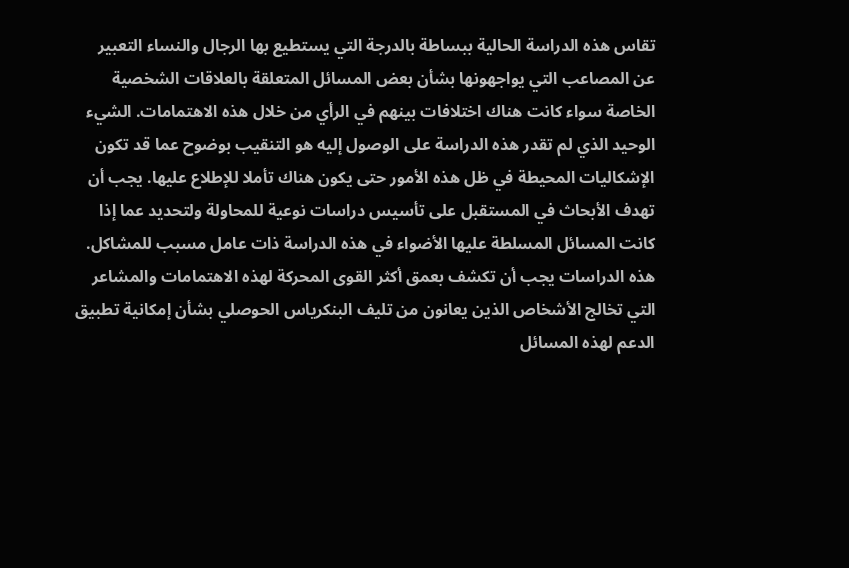تقاس هذه الدراسة الحالية ببساطة بالدرجة التي يستطيع بها الرجال والنساء التعبير عن المصاعب التي يواجهونها بشأن بعض المسائل المتعلقة بالعلاقات الشخصية الخاصة سواء كانت هناك اختلافات بينهم في الرأي من خلال هذه الاهتمامات. الشيء الوحيد الذي لم تقدر هذه الدراسة على الوصول إليه هو التنقيب بوضوح عما قد تكون الإشكاليات المحيطة في ظل هذه الأمور حتى يكون هناك تأملا للإطلاع عليها. يجب أن تهدف الأبحاث في المستقبل على تأسيس دراسات نوعية للمحاولة ولتحديد عما إذا كانت المسائل المسلطة عليها الأضواء في هذه الدراسة ذات عامل مسبب للمشاكل. هذه الدراسات يجب أن تكشف بعمق أكثر القوى المحركة لهذه الاهتمامات والمشاعر التي تخالج الأشخاص الذين يعانون من تليف البنكرياس الحوصلي بشأن إمكانية تطبيق الدعم لهذه المسائل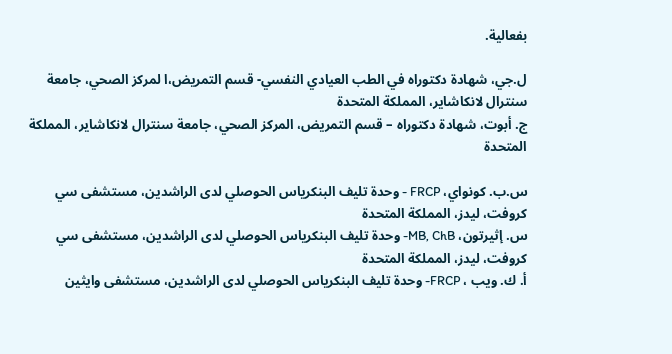بفعالية.

ل.جي، شهادة دكتوراه في الطب العيادي النفسي- قسم التمريض،ا لمركز الصحي، جامعة سنترال لانكاشاير، المملكة المتحدة
ج. أبوت، شهادة دكتوراه – قسم التمريض، المركز الصحي، جامعة سنترال لانكاشاير، المملكة المتحدة

س.ب. كونواي، FRCP - وحدة تليف البنكرياس الحوصلي لدى الراشدين، مستشفى سي كروفت، ليدز، المملكة المتحدة
س. إثيرتون، MB, ChB- وحدة تليف البنكرياس الحوصلي لدى الراشدين، مستشفى سي كروفت، ليدز، المملكة المتحدة
أ. ك. ويب ، FRCP- وحدة تليف البنكرياس الحوصلي لدى الراشدين، مستشفى وايثين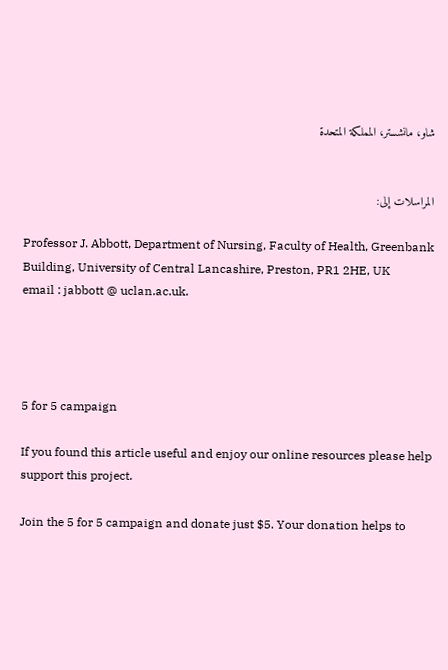شاو، مانشستر، المملكة المتحدة


المراسلات إلى:

Professor J. Abbott, Department of Nursing, Faculty of Health, Greenbank Building, University of Central Lancashire, Preston, PR1 2HE, UK
email : jabbott @ uclan.ac.uk.




5 for 5 campaign

If you found this article useful and enjoy our online resources please help support this project.

Join the 5 for 5 campaign and donate just $5. Your donation helps to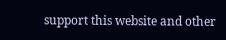support this website and other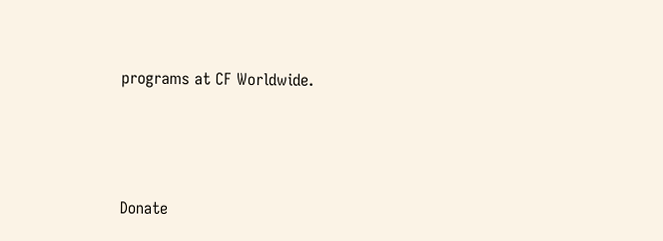programs at CF Worldwide.




Donate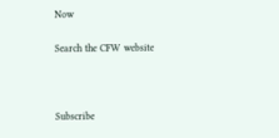Now

Search the CFW website



Subscribe